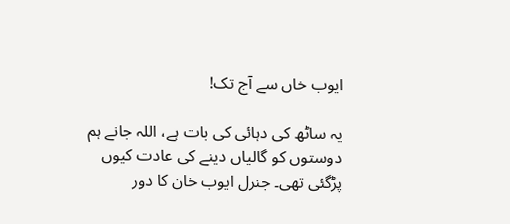ایوب خاں سے آج تک!

یہ ساٹھ کی دہائی کی بات ہے، اللہ جانے ہم دوستوں کو گالیاں دینے کی عادت کیوں پڑگئی تھی۔ جنرل ایوب خان کا دور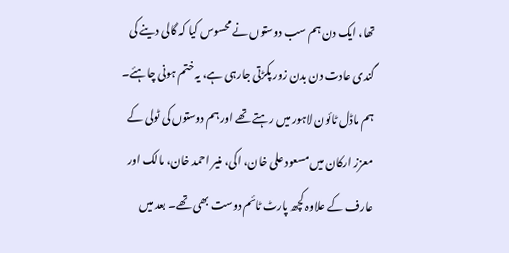تھا، ایک دن ہم سب دوستوں نے محسوس کیا کہ گالی دینے کی گندی عادت دن بدن زور پکڑتی جارہی ہے، یہ ختم ہونی چاہئے۔ ہم ماڈل ٹائون لاہور میں رہتے تھے اور ہم دوستوں کی ٹولی کے معزز ارکان میں مسعود علی خان، اکی، منیر احمد خان، مالک اور عارف کے علاوہ کچھ پارٹ ٹائم دوست بھی تھے۔ بعد میں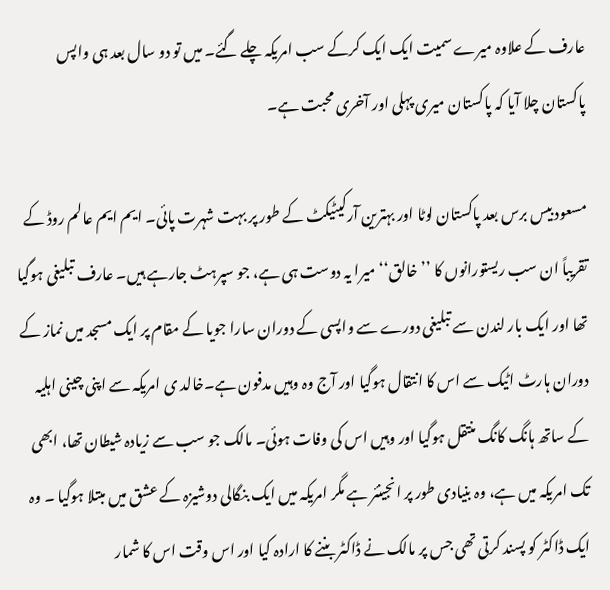عارف کے علاوہ میرے سمیت ایک ایک کرکے سب امریکہ چلے گئے۔ میں تو دو سال بعد ہی واپس پاکستان چلا آیا کہ پاکستان میری پہلی اور آخری محبت ہے۔

مسعود بیس برس بعد پاکستان لوٹا اور بہترین آرکیٹیکٹ کے طور پر بہت شہرت پائی۔ ایم ایم عالم روڈ کے تقریباً ان سب ریستورانوں کا ’’خالق‘‘ میرا یہ دوست ہی ہے، جو سپرہٹ جارہے ہیں۔ عارف تبلیغی ہوگیا تھا اور ایک بار لندن سے تبلیغی دورے سے واپسی کے دوران سارا جویا کے مقام پر ایک مسجد میں نماز کے دوران ہارٹ اٹیک سے اس کا انتقال ہوگیا اور آج وہ وہیں مدفون ہے۔خالد ی امریکہ سے اپنی چینی اہلیہ کے ساتھ ہانگ کانگ منتقل ہوگیا اور وہیں اس کی وفات ہوئی۔ مالک جو سب سے زیادہ شیطان تھا، ابھی تک امریکہ میں ہے، وہ بنیادی طور پر انجینئر ہے مگر امریکہ میں ایک بنگالی دوشیزہ کے عشق میں مبتلا ہوگیا ۔ وہ ایک ڈاکٹر کو پسند کرتی تھی جس پر مالک نے ڈاکٹر بننے کا ارادہ کیا اور اس وقت اس کا شمار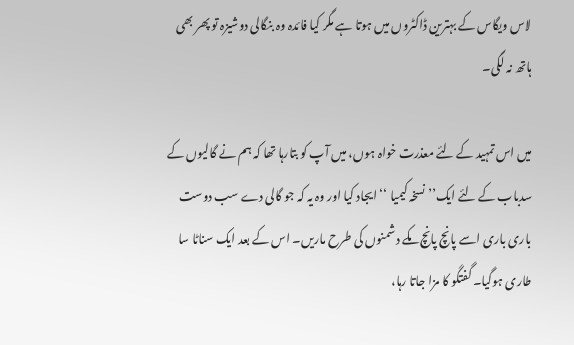لاس ویگاس کے بہترین ڈاکٹروں میں ہوتا ہے مگر کیا فائدہ وہ بنگالی دوشیزہ تو پھر بھی ہاتھ نہ لگی۔

میں اس تمہید کے لئے معذرت خواہ ہوں، میں آپ کو بتارہا تھا کہ ہم نے گالیوں کے سدباب کے لئے ایک’’ نسخہ کیمیا ‘‘ ایجاد کیا اور وہ یہ کہ جو گالی دے سب دوست باری باری اسے پانچ پانچ مکے دشمنوں کی طرح ماریں۔ اس کے بعد ایک سناٹا سا طاری ہوگیا۔ گفتگو کا مزا جاتا رہا،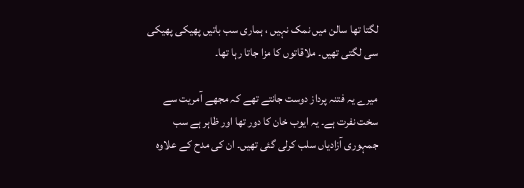لگتا تھا سالن میں نمک نہیں ، ہماری سب باتیں پھیکی پھیکی سی لگتی تھیں۔ ملاقاتوں کا مزا جاتا رہا تھا۔

میرے یہ فتنہ پرداز دوست جانتے تھے کہ مجھے آمریت سے سخت نفرت ہے۔ یہ ایوب خان کا دور تھا اور ظاہر ہے سب جمہوری آزادیاں سلب کرلی گئی تھیں۔ ان کی مدح کے علاوہ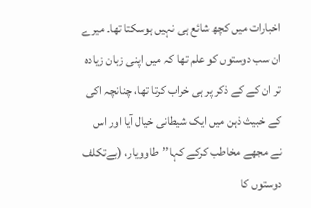اخبارات میں کچھ شائع ہی نہیں ہوسکتا تھا۔ میرے ان سب دوستوں کو علم تھا کہ میں اپنی زبان زیادہ تر ان کے کے ذکر پر ہی خراب کرتا تھا، چنانچہ اکی کے خبیث ذہن میں ایک شیطانی خیال آیا اور اس نے مجھے مخاطب کرکے کہا’’طاوویار، (بےتکلف دوستوں کا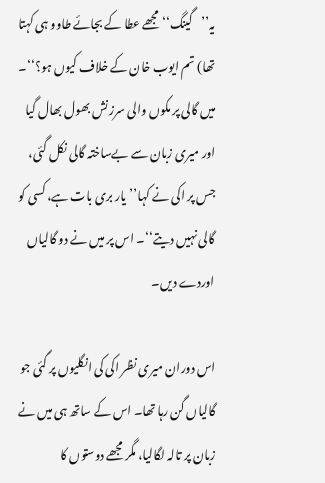یہ’’گینگ‘‘ مجھے عطا کے بجائے طاوو ہی کہتا تھا) تم ایوب خان کے خلاف کیوں ہو؟‘‘۔ میں گالی پر مکوں والی سرزنش بھول بھال گیا اور میری زبان سے بےساختہ گالی نکل گئی، جس پر اکی نے کہا’’یار بری بات ہے، کسی کو گالی نہیں دیتے‘‘۔ اس پر میں نے دو گالیاں اوردے دیں۔

اس دوران میری نظر اکی کی انگلیوں پر گئی جو گالیاں گن رہا تھا۔ اس کے ساتھ ہی میں نے زبان پر تالہ لگالیا، مگر مجھے دوستوں کا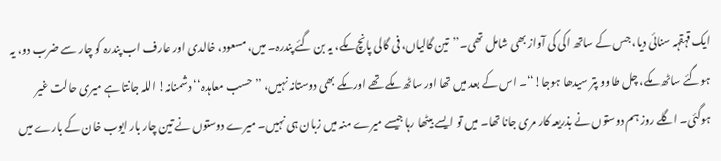ایک قہقہہ سنائی دیا، جس کے ساتھ اکی کی آواز بھی شامل تھی۔’’تین گالیاں، فی گالی پانچ مکے، یہ بن گئے پندرہ۔ میں، مسعود، خالدی اور عارف اب پندرہ کو چار سے ضرب دو، یہ ہوگئے ساٹھ مکے، چل طاوو پتر سیدھا ہوجا!‘‘۔ اس کے بعد میں تھا اور ساٹھ مکے تھے اور مکے بھی دوستانہ نہیں، ’’حسب معاہدہ‘‘ دشمنانہ! اللہ جانتا ہے میری حالت غیر ہوگئی۔ اگلے روز ہم دوستوں نے بذریعہ کار مری جانا تھا۔ میں تو ایسے بیٹھا رہا جیسے میرے منہ میں زبان ہی نہیں۔ میرے دوستوں نے تین چار بار ایوب خان کے بارے میں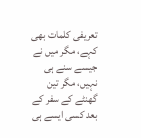تعریفی کلمات بھی کہے، مگر میں نے جیسے سنے ہی نہیں، مگر تین گھنٹے کے سفر کے بعد کسی ایسے ہی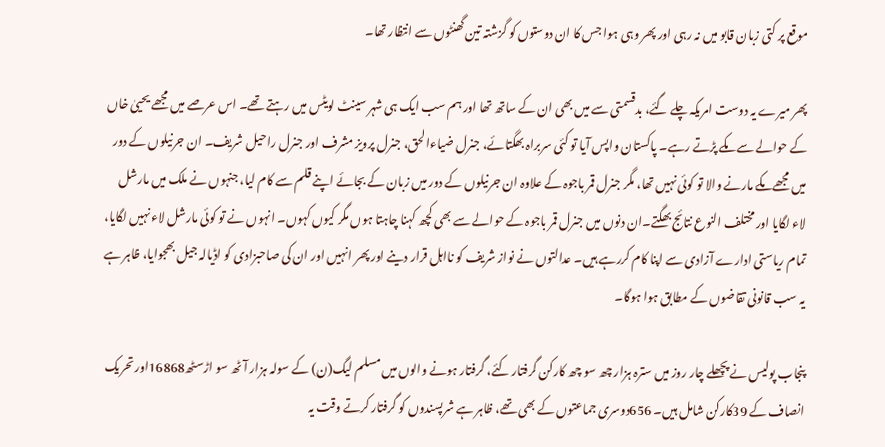موقع پر کتی زبان قابو میں نہ رہی اور پھر وہی ہوا جس کا ان دوستوں کو گزشتہ تین گھنٹوں سے انتظار تھا۔

پھر میرے یہ دوست امریکہ چلے گئے، بدقسمتی سے میں بھی ان کے ساتھ تھا اور ہم سب ایک ہی شہر سینٹ لویٹس میں رہتے تھے۔ اس عرصے میں مجھے یحییٰ خاں کے حوالے سے مکے پڑتے رہے۔ پاکستان واپس آیا تو کئی سربراہ بھگتائے، جنرل ضیاءالحق، جنرل پرویز مشرف اور جنرل راحیل شریف۔ ان جرنیلوں کے دور میں مجھے مکے مارنے والا تو کوئی نہیں تھا، مگر جنرل قمر باجوہ کے علاوہ ان جرنیلوں کے دور میں زبان کے بجائے اپنے قلم سے کام لیا، جنہوں نے ملک میں مارشل لاء لگایا اور مختلف النوع نتائج بھگتے۔ان دنوں میں جنرل قمر باجوہ کے حوالے سے بھی کچھ کہنا چاہتا ہوں مگر کیوں کہوں۔ انہوں نے تو کوئی مارشل لاء نہیں لگایا، تمام ریاستی ادارے آزادی سے اپنا کام کررہے ہیں۔ عدالتوں نے نواز شریف کو نااہل قرار دینے اور پھر انہیں اور ان کی صاحبزادی کو اڈیالہ جیل بھجوایا، ظاہر ہے یہ سب قانونی تقاضوں کے مطابق ہوا ہوگا۔

پنجاب پولیس نے پچھلے چار روز میں سترہ ہزار چھ سو چھ کارکن گرفتار کئے، گرفتار ہونے والوں میں مسلم لیگ(ن) کے سولہ ہزار آٹھ سو اڑسٹھ16868اور تحریک انصاف کے 39کارکن شامل ہیں۔ 656دوسری جماعتوں کے بھی تھے، ظاہر ہے شرپسندوں کو گرفتار کرتے وقت یہ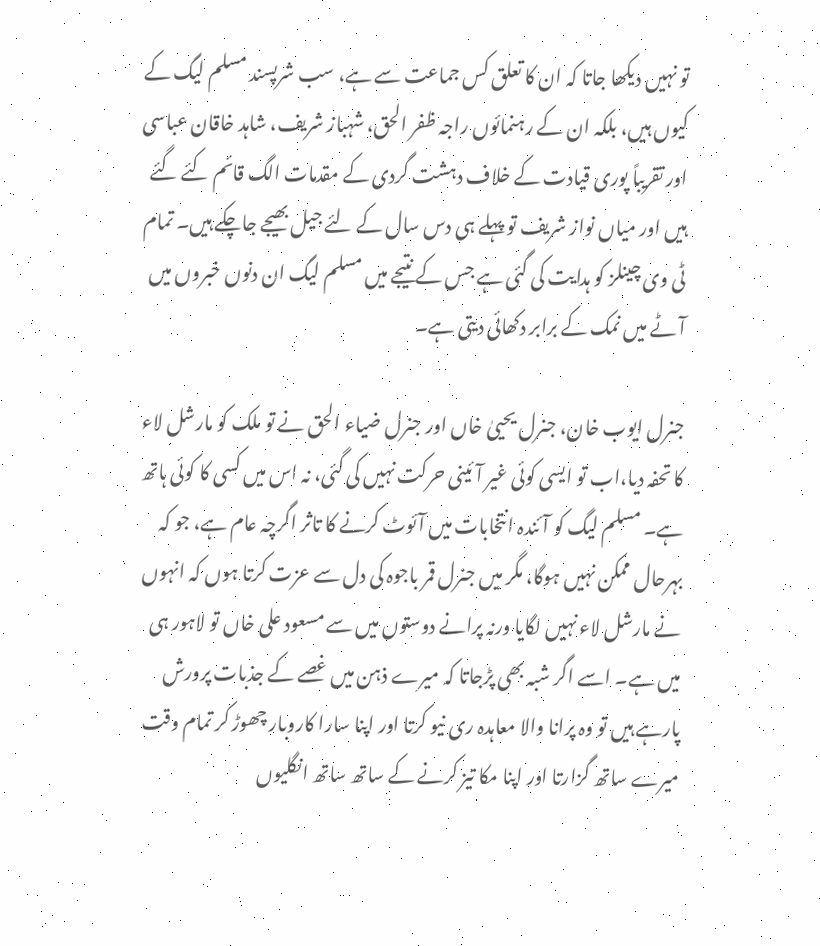تو نہیں دیکھا جاتا کہ ان کا تعلق کس جماعت سے ہے، سب شرپسند مسلم لیگ کے کیوں ہیں، بلکہ ان کے رہنمائوں راجہ ظفر الحق، شہباز شریف، شاہد خاقان عباسی اور تقریباً پوری قیادت کے خلاف دہشت گردی کے مقدمات الگ قائم کئے گئے ہیں اور میاں نواز شریف تو پہلے ہی دس سال کے لئے جیل بھیجے جاچکے ہیں۔ تمام ٹی وی چینلز کو ہدایت کی گئی ہے جس کے نتیجے میں مسلم لیگ ان دنوں خبروں میں آٹے میں نمک کے برابر دکھائی دیتی ہے۔

جنرل ایوب خان، جنرل یحییٰ خاں اور جنرل ضیاء الحق نے تو ملک کو مارشل لاء کا تحفہ دیا،اب تو ایسی کوئی غیر آئینی حرکت نہیں کی گئی، نہ اس میں کسی کا کوئی ہاتھ ہے۔ مسلم لیگ کو آئندہ انتخابات میں آئوٹ کرنے کا تاثر اگرچہ عام ہے، جو کہ بہرحال ممکن نہیں ہوگا، مگر میں جنرل قمر باجوہ کی دل سے عزت کرتا ہوں کہ انہوں نے مارشل لاء نہیں لگایا ورنہ پرانے دوستوں میں سے مسعود علی خاں تو لاہور ہی میں ہے۔ اسے اگر شبہ بھی پڑجاتا کہ میرے ذہن میں غصے کے جذبات پرورش پارہے ہیں تو وہ پرانا والا معاہدہ ری نیو کرتا اور اپنا سارا کاروبار چھوڑ کر تمام وقت میرے ساتھ گزارتا اور اپنا مکا تیز کرنے کے ساتھ ساتھ انگلیوں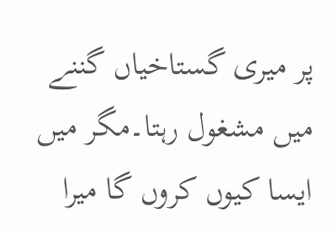پر میری گستاخیاں گننے میں مشغول رہتا۔مگر میں ایسا کیوں کروں گا میرا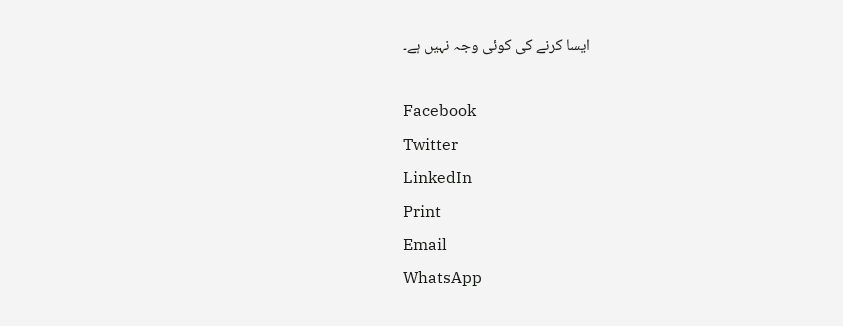ایسا کرنے کی کوئی وجہ نہیں ہے۔

Facebook
Twitter
LinkedIn
Print
Email
WhatsApp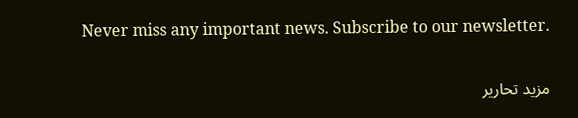Never miss any important news. Subscribe to our newsletter.

مزید تحاریر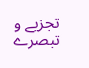تجزیے و تبصرے